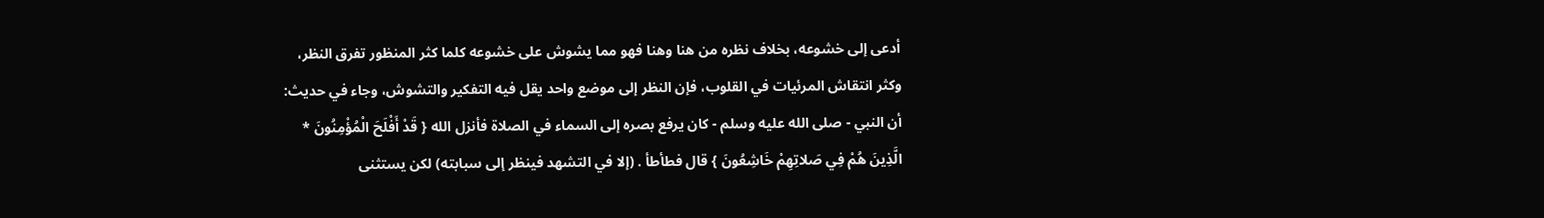أدعى إلى خشوعه، بخلاف نظره من هنا وهنا فهو مما يشوش على خشوعه كلما كثر المنظور تفرق النظر، وكثر انتقاش المرئيات في القلوب، فإن النظر إلى موضع واحد يقل فيه التفكير والتشوش، وجاء في حديث: أن النبي - صلى الله عليه وسلم - كان يرفع بصره إلى السماء في الصلاة فأنزل الله { قَدْ أَفْلَحَ الْمُؤْمِنُونَ * الَّذِينَ هُمْ فِي صَلاتِهِمْ خَاشِعُونَ } قال فطأطأ . (إلا في التشهد فينظر إلى سبابته) لكن يستثنى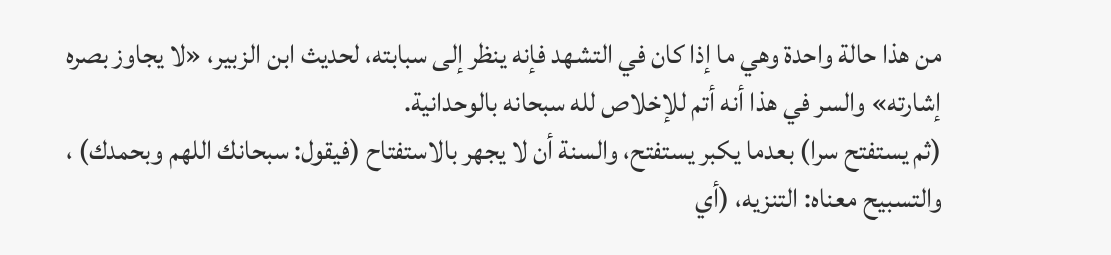من هذا حالة واحدة وهي ما إذا كان في التشهد فإنه ينظر إلى سبابته، لحديث ابن الزبير، «لا يجاوز بصره إشارته» والسر في هذا أنه أتم للإخلاص لله سبحانه بالوحدانية.
(ثم يستفتح سرا) بعدما يكبر يستفتح، والسنة أن لا يجهر بالاستفتاح (فيقول: سبحانك اللهم وبحمدك) ، والتسبيح معناه: التنزيه، (أي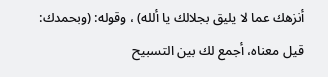أنزهك عما لا يليق بجلالك يا ألله) ، وقوله: (وبحمدك: قيل معناه، أجمع لك بين التسبيح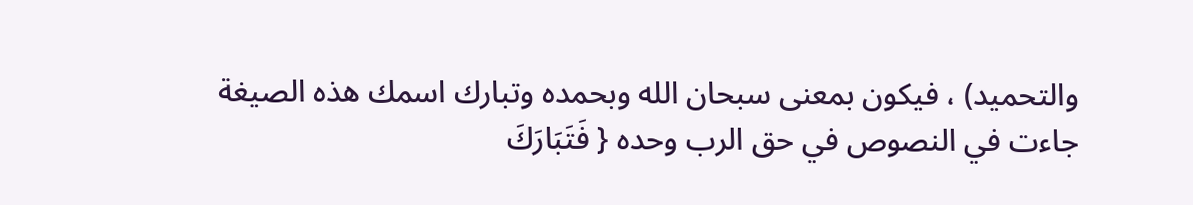والتحميد) ، فيكون بمعنى سبحان الله وبحمده وتبارك اسمك هذه الصيغة جاءت في النصوص في حق الرب وحده { فَتَبَارَكَ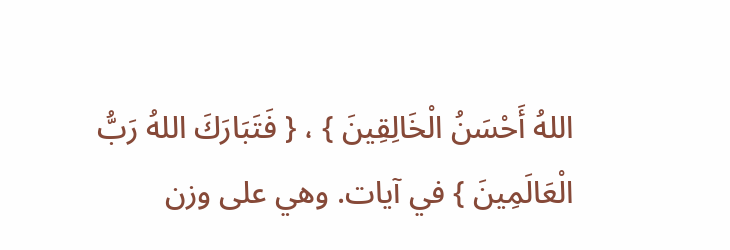اللهُ أَحْسَنُ الْخَالِقِينَ } ، { فَتَبَارَكَ اللهُ رَبُّ الْعَالَمِينَ } في آيات. وهي على وزن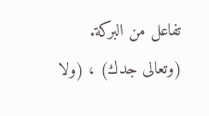تفاعل من البركة.
(وتعالى جدك) ، (ولا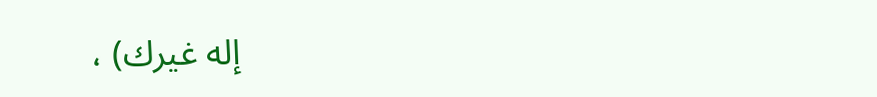إله غيرك) ،